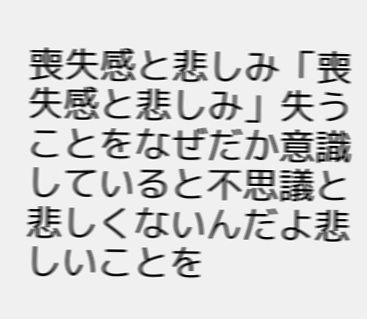喪失感と悲しみ「喪失感と悲しみ」失うことをなぜだか意識していると不思議と悲しくないんだよ悲しいことを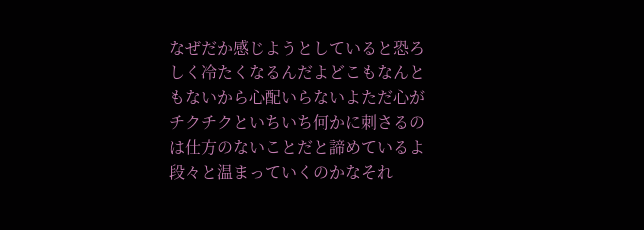なぜだか感じようとしていると恐ろしく冷たくなるんだよどこもなんともないから心配いらないよただ心がチクチクといちいち何かに刺さるのは仕方のないことだと諦めているよ段々と温まっていくのかなそれ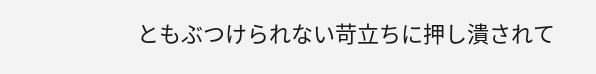ともぶつけられない苛立ちに押し潰されて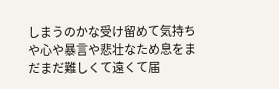しまうのかな受け留めて気持ちや心や暴言や悲壮なため息をまだまだ難しくて遠くて届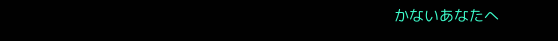かないあなたへ